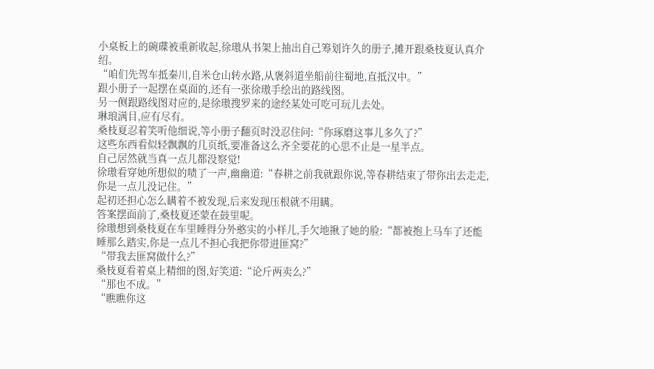小桌板上的碗碟被重新收起,徐璈从书架上抽出自己筹划许久的册子,摊开跟桑枝夏认真介绍。
“咱们先驾车抵秦川,自米仓山转水路,从褒斜道坐船前往蜀地,直抵汉中。”
跟小册子一起摆在桌面的,还有一张徐璈手绘出的路线图。
另一侧跟路线图对应的,是徐璈搜罗来的途经某处可吃可玩儿去处。
琳琅满目,应有尽有。
桑枝夏忍着笑听他细说,等小册子翻页时没忍住问:“你琢磨这事儿多久了?”
这些东西看似轻飘飘的几页纸,要准备这么齐全要花的心思不止是一星半点。
自己居然就当真一点儿都没察觉!
徐璈看穿她所想似的啧了一声,幽幽道:“春耕之前我就跟你说,等春耕结束了带你出去走走,你是一点儿没记住。”
起初还担心怎么瞒着不被发现,后来发现压根就不用瞒。
答案摆面前了,桑枝夏还蒙在鼓里呢。
徐璈想到桑枝夏在车里睡得分外憨实的小样儿,手欠地揪了她的脸:“都被抱上马车了还能睡那么踏实,你是一点儿不担心我把你带进匪窝?”
“带我去匪窝做什么?”
桑枝夏看着桌上精细的图,好笑道:“论斤两卖么?”
“那也不成。”
“瞧瞧你这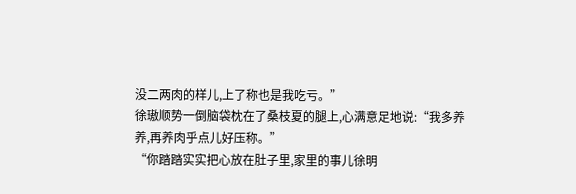没二两肉的样儿,上了称也是我吃亏。”
徐璈顺势一倒脑袋枕在了桑枝夏的腿上,心满意足地说:“我多养养,再养肉乎点儿好压称。”
“你踏踏实实把心放在肚子里,家里的事儿徐明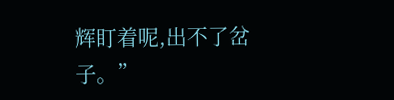辉盯着呢,出不了岔子。”